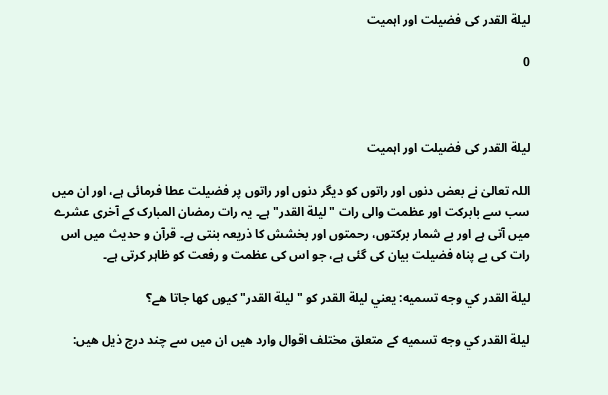لیلة القدر کی فضیلت اور اہمیت

0



لیلة القدر کی فضیلت اور اہمیت

اللہ تعالیٰ نے بعض دنوں اور راتوں کو دیگر دنوں اور راتوں پر فضیلت عطا فرمائی ہے، اور ان میں سب سے بابرکت اور عظمت والی رات "لیلة القدر" ہے۔ یہ رات رمضان المبارک کے آخری عشرے میں آتی ہے اور بے شمار برکتوں، رحمتوں اور بخشش کا ذریعہ بنتی ہے۔ قرآن و حدیث میں اس رات کی بے پناہ فضیلت بیان کی گئی ہے، جو اس کی عظمت و رفعت کو ظاہر کرتی ہے۔

ليلة القدر كي وجه تسميه: يعني ليلة القدر كو "ليلة القدر" كيوں كها جاتا هے؟

ليلة القدر كي وجه تسميه كے متعلق مختلف اقوال وارد هيں ان ميں سے چند درج ذيل هيں: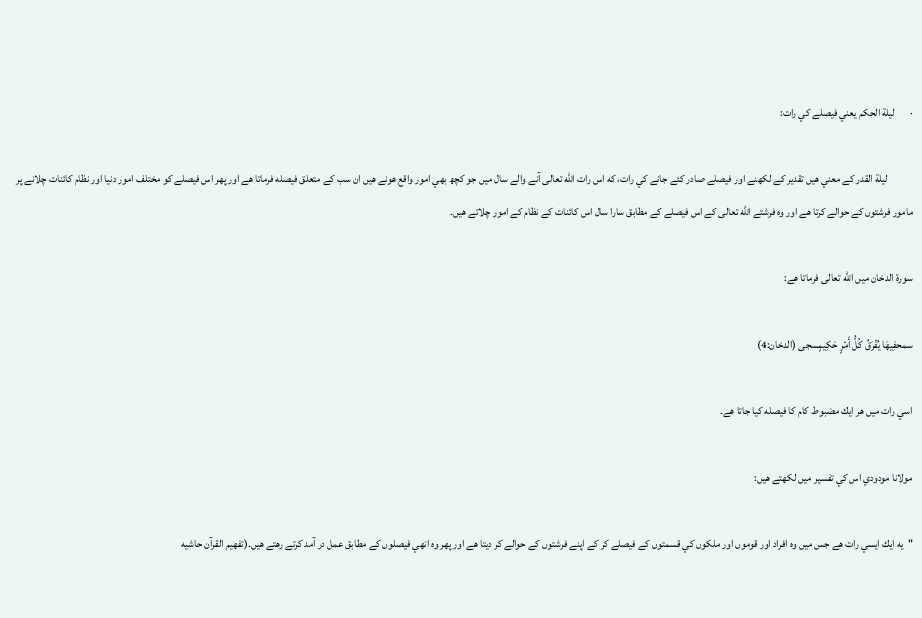·       ليلة الحكم يعني فيصلے كي رات:

            ليلة القدر كے معني هيں تقدير كے لكھنے اور فيصلے صادر كئے جانے كي رات، كه اس رات الله تعالى آنے والے سال ميں جو كچھ بھي امور واقع هونے هيں ان سب كے متعلق فيصله فرماتا هے اور پھر اس فيصلے كو مختلف امور دنيا اور نظام كائنات چلانے پر مامور فرشتوں كے حوالے كرتا هے اور وه فرشتے الله تعالى كے اس فيصلے كے مطابق سارا سال اس كائنات كے نظام كے امور چلاتے هيں۔

سورة الدخان ميں الله تعالى فرماتا هے:

سمحفِيهَا يُفۡرَقُ كُلُّ أَمۡرٍ حَكِيمٍسجى (الدخان:4)

اسي رات ميں هر ايك مضبوط كام كا فيصله كيا جاتا هے۔

مولانا مودودي اس كي تفسير ميں لكھتے هيں:

"يه ايك ايسي رات هے جس ميں وه افراد اور قوموں اور ملكوں كي قسمتوں كے فيصلے كر كے اپنے فرشتوں كے حوالے كر ديتا هے اور پھر وه انهي فيصلوں كے مطابق عمل در آمد كرتے رهتے هيں۔(تفهيم القرآن حاشيه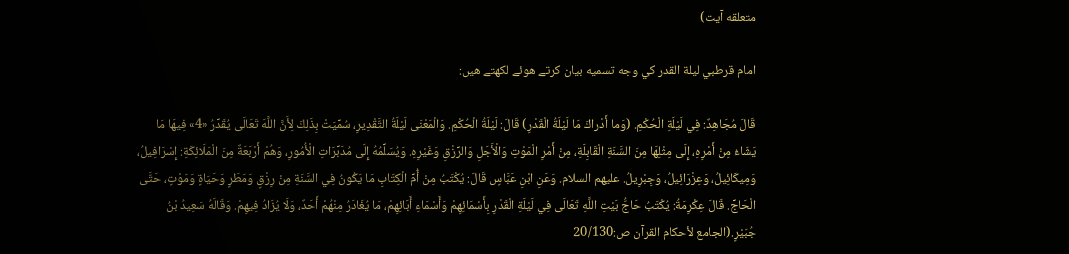متعلقه آيت)

امام قرطبي ليلة القدر كي وجه تسميه بيان كرتے هوئے لكھتے هيں:

قَالَ مُجَاهِدٌ: فِي لَيْلَةِ الْحُكْمِ. (وَما أَدْراكَ مَا لَيْلَةُ الْقَدْرِ) قَالَ: لَيْلَةُ الْحُكْمِ. وَالْمَعْنَى لَيْلَةُ التَّقْدِيرِ، سُمِّيَتْ بِذَلِكَ لِأَنَّ اللَّهَ تَعَالَى يُقَدِّرُ «4» فِيهَا مَا يَشَاءُ مِنْ أَمْرِهِ، إِلَى مِثْلِهَا مِنَ السَّنَةِ الْقَابِلَةِ، مِنْ أَمْرِ الْمَوْتِ وَالْأَجَلِ وَالرِّزْقِ وَغَيْرِهِ. وَيُسَلِّمُهُ إِلَى مُدَبِّرَاتِ الْأُمُورِ، وَهُمْ أَرْبَعَةٌ مِنَ الْمَلَائِكَةِ: إِسْرَافِيلُ، وَمِيكَائِيلُ، وَعِزْرَائِيلُ، وَجِبْرِيلُ. عليهم السلام. وَعَنِ ابْنِ عَبَّاسٍ قَالَ: يُكْتَبُ مِنْ أُمِّ الْكِتَابِ مَا يَكُونُ فِي السَّنَةِ مِنْ رِزْقٍ وَمَطَرٍ وَحَيَاةٍ وَمَوْتٍ، حَتَّى الْحَاجِّ. قَالَ عِكْرِمَةُ: يُكْتَبُ حَاجُّ بَيْتِ اللَّهِ تَعَالَى فِي لَيْلَةِ الْقَدْرِ بِأَسْمَائِهِمْ وَأَسْمَاءِ أَبَائِهِمْ، مَا يُغَادَرُ مِنْهُمْ أَحَدٌ، وَلَا يُزَادُ فِيهِمْ. وَقَالَهُ سَعِيدُ بْنُ جُبَيْرٍ.(الجامع لأحكام القرآن ص:20/130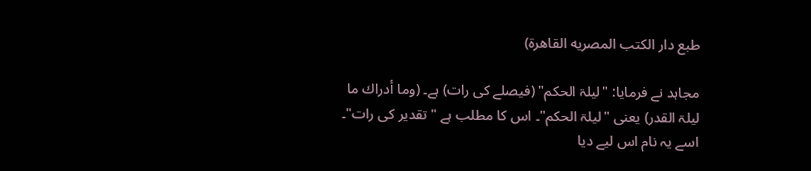طبع دار الكتب المصريه القاهرة)

مجاہد نے فرمایا: "لیلۃ الحکم" (فیصلے کی رات) ہے۔ (وما أدراك ما لیلۃ القدر) یعنی "لیلۃ الحکم"۔ اس کا مطلب ہے "تقدیر کی رات"۔ اسے یہ نام اس لیے دیا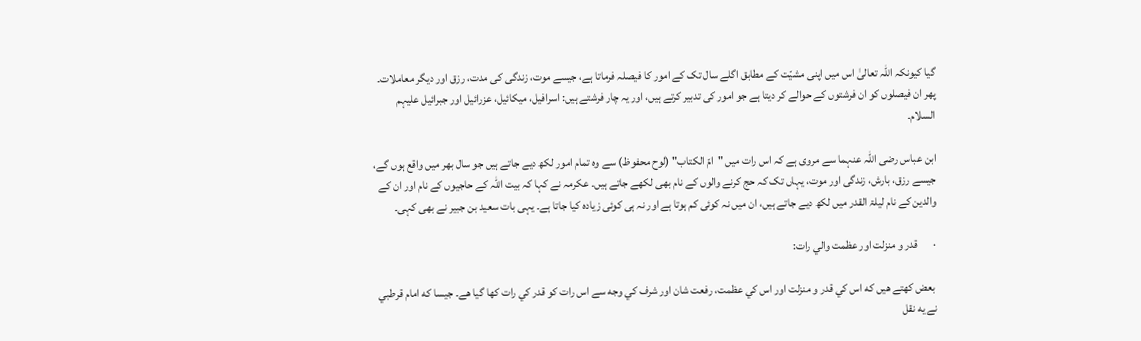گیا کیونکہ اللہ تعالیٰ اس میں اپنی مشیّت کے مطابق اگلے سال تک کے امور کا فیصلہ فرماتا ہے، جیسے موت، زندگی کی مدت، رزق اور دیگر معاملات۔ پھر ان فیصلوں کو ان فرشتوں کے حوالے کر دیتا ہے جو امور کی تدبیر کرتے ہیں، اور یہ چار فرشتے ہیں: اسرافیل، میکائیل، عزرائیل اور جبرائیل علیہم السلام۔

ابن عباس رضی اللہ عنہما سے مروی ہے کہ اس رات میں "امّ الکتاب" (لوح محفوظ) سے وہ تمام امور لکھ دیے جاتے ہیں جو سال بھر میں واقع ہوں گے، جیسے رزق، بارش، زندگی اور موت، یہاں تک کہ حج کرنے والوں کے نام بھی لکھے جاتے ہیں۔ عکرمہ نے کہا کہ بیت اللہ کے حاجیوں کے نام اور ان کے والدین کے نام لیلۃ القدر میں لکھ دیے جاتے ہیں، ان میں نہ کوئی کم ہوتا ہے اور نہ ہی کوئی زیادہ کیا جاتا ہے۔ یہی بات سعید بن جبیر نے بھی کہی۔

·       قدر و منزلت اور عظمت والي رات:

 بعض كهتے هيں كه اس كي قدر و منزلت اور اس كي عظمت، رفعت شان اور شرف كي وجه سے اس رات كو قدر كي رات كها گيا هے۔ جيسا كه امام قرطبي نے يه نقل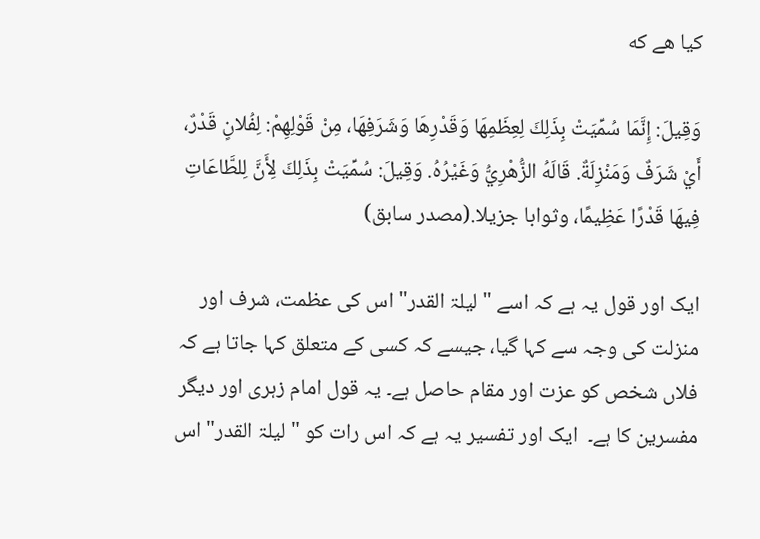كيا هے كه

وَقِيلَ: إِنَّمَا سُمِّيَتْ بِذَلِكَ لِعِظَمِهَا وَقَدْرِهَا وَشَرَفِهَا، مِنْ قَوْلِهِمْ: لِفُلانٍ قَدْرٌ، أَيْ شَرَفٌ وَمَنْزِلَةٌ. قَالَهُ الزُّهْرِيُّ وَغَيْرُهُ. وَقِيلَ: سُمِّيَتْ بِذَلِكَ لِأَنَّ لِلطَّاعَاتِ فِيهَا قَدْرًا عَظِيمًا، وثوابا جزيلا.(مصدر سابق)

ایک اور قول یہ ہے کہ اسے "لیلۃ القدر" اس کی عظمت، شرف اور منزلت کی وجہ سے کہا گیا، جیسے کہ کسی کے متعلق کہا جاتا ہے کہ فلاں شخص کو عزت اور مقام حاصل ہے۔ یہ قول امام زہری اور دیگر مفسرین کا ہے۔  ایک اور تفسیر یہ ہے کہ اس رات کو "لیلۃ القدر" اس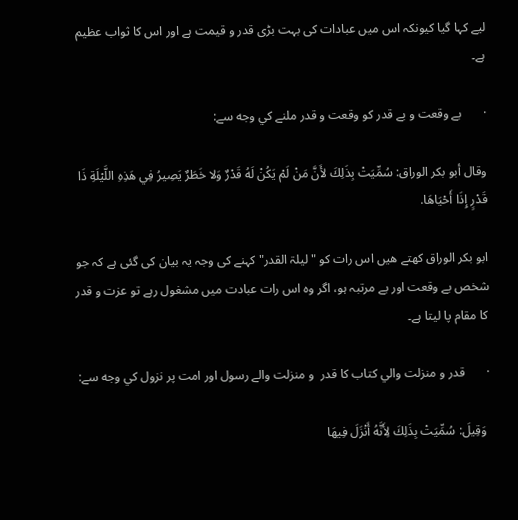لیے کہا گیا کیونکہ اس میں عبادات کی بہت بڑی قدر و قیمت ہے اور اس کا ثواب عظیم ہے۔

·       بے وقعت و بے قدر كو وقعت و قدر ملنے كي وجه سے:

وقال أبو بكر الوراق: سُمِّيَتْ بِذَلِكَ لأَنَّ مَنْ لَمْ يَكُنْ لَهُ قَدْرٌ وَلا خَطَرٌ يَصِيرُ فِي هَذِهِ اللَّيْلَةِ ذَا قَدْرٍ إِذَا أَحْيَاهَا.

ابو بكر الوراق كهتے هيں اس رات کو "لیلۃ القدر" کہنے کی وجہ یہ بیان کی گئی ہے کہ جو شخص بے وقعت اور بے مرتبہ ہو، اگر وہ اس رات عبادت میں مشغول رہے تو عزت و قدر کا مقام پا لیتا ہے۔

·       قدر و منزلت والي كتاب كا قدر  و منزلت والے رسول اور امت پر نزول كي وجه سے:

 وَقِيلَ: سُمِّيَتْ بِذَلِكَ لِأَنَّهُ أَنْزَلَ فِيهَا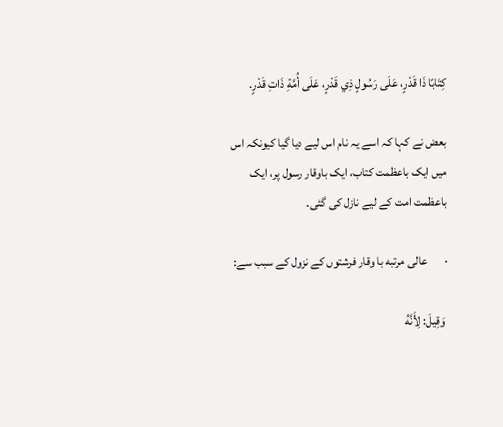كِتَابًا ذَا قَدْرٍ، عَلَى رَسُولٍ ذِي قَدْرٍ، عَلَى أُمَّةِ ذَاتِ قَدْرٍ.

بعض نے کہا کہ اسے یہ نام اس لیے دیا گیا کیونکہ اس میں ایک باعظمت کتاب، ایک باوقار رسول پر، ایک باعظمت امت کے لیے نازل کی گئی۔

·       عالى مرتبه با وقار فرشتوں كے نزول كے سبب سے:

 وَقِيلَ: لِأَنَّهُ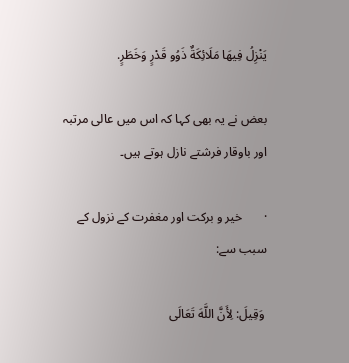يَنْزِلُ فِيهَا مَلَائِكَةٌ ذَوُو قَدْرٍ وَخَطَرٍ.

بعض نے یہ بھی کہا کہ اس میں عالی مرتبہ اور باوقار فرشتے نازل ہوتے ہیں۔

·       خير و بركت اور مغفرت كے نزول كے سبب سے:

 وَقِيلَ: لِأَنَّ اللَّهَ تَعَالَى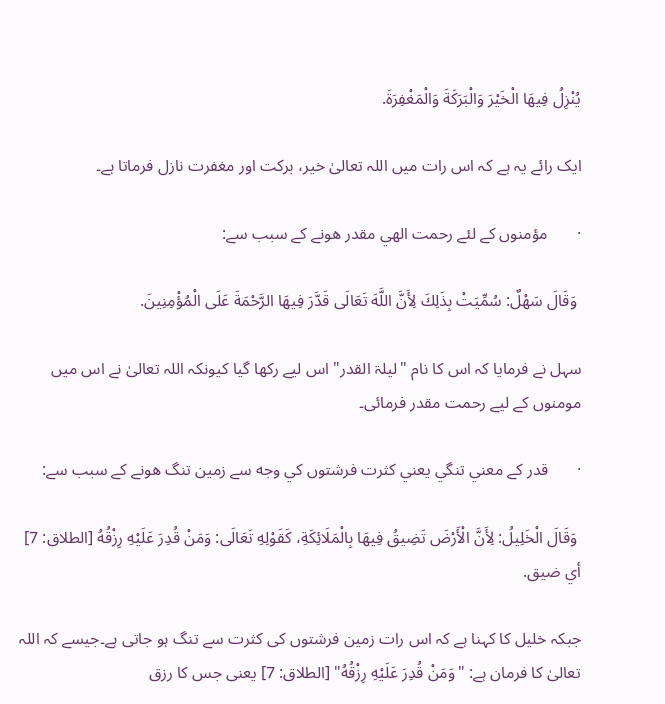يُنْزِلُ فِيهَا الْخَيْرَ وَالْبَرَكَةَ وَالْمَغْفِرَةَ.

ایک رائے یہ ہے کہ اس رات میں اللہ تعالیٰ خیر، برکت اور مغفرت نازل فرماتا ہے۔

·       مؤمنوں كے لئے رحمت الهي مقدر هونے كے سبب سے:

 وَقَالَ سَهْلٌ: سُمِّيَتْ بِذَلِكَ لِأَنَّ اللَّهَ تَعَالَى قَدَّرَ فِيهَا الرَّحْمَةَ عَلَى الْمُؤْمِنِينَ.

سہل نے فرمایا کہ اس کا نام "لیلۃ القدر" اس لیے رکھا گیا کیونکہ اللہ تعالیٰ نے اس میں مومنوں کے لیے رحمت مقدر فرمائی۔

·       قدر كے معني تنگي يعني كثرت فرشتوں كي وجه سے زمين تنگ هونے كے سبب سے:

 وَقَالَ الْخَلِيلُ: لِأَنَّ الْأَرْضَ تَضِيقُ فِيهَا بِالْمَلَائِكَةِ، كَقَوْلِهِ تَعَالَى: وَمَنْ قُدِرَ عَلَيْهِ رِزْقُهُ [الطلاق: 7] أي ضيق.

جبکہ خلیل کا کہنا ہے کہ اس رات زمین فرشتوں کی کثرت سے تنگ ہو جاتی ہے۔جیسے کہ اللہ تعالیٰ کا فرمان ہے: "وَمَنْ قُدِرَ عَلَيْهِ رِزْقُهُ" [الطلاق: 7] یعنی جس کا رزق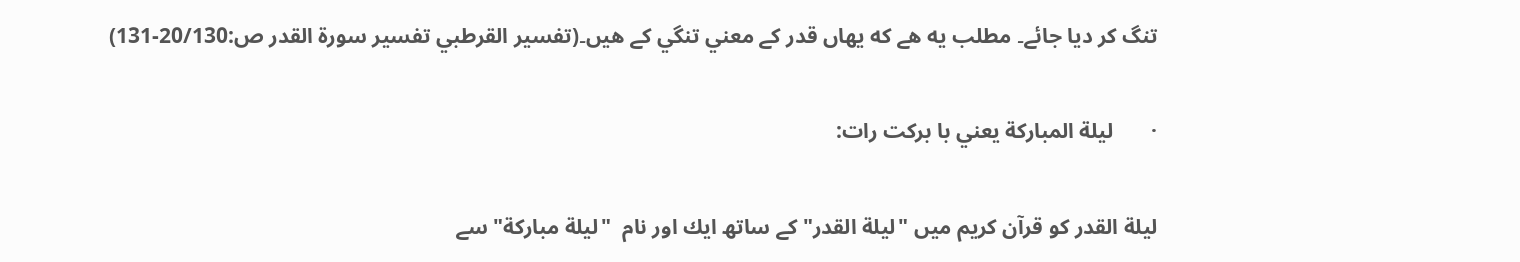تنگ کر دیا جائے۔ مطلب يه هے كه يهاں قدر كے معني تنگي كے هيں۔(تفسير القرطبي تفسير سورة القدر ص:20/130-131)

·       ليلة المباركة يعني با بركت رات:

ليلة القدر كو قرآن كريم ميں "ليلة القدر" كے ساتھ ايك اور نام  "ليلة مباركة" سے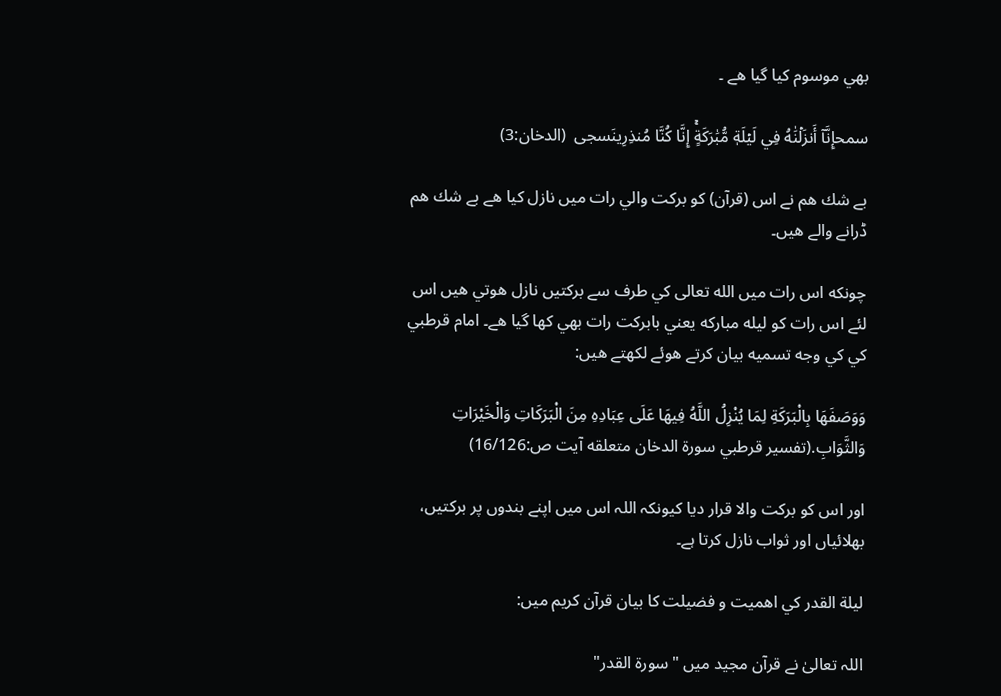بھي موسوم كيا گيا هے ۔

سمحإِنَّآ أَنزَلۡنَٰهُ فِي لَيۡلَةٖ مُّبَٰرَكَةٍۚ إِنَّا كُنَّا مُنذِرِينَسجى  (الدخان:3)

بے شك هم نے اس (قرآن) كو بركت والي رات ميں نازل كيا هے بے شك هم ڈرانے والے هيں۔

چونكه اس رات ميں الله تعالى كي طرف سے بركتيں نازل هوتي هيں اس لئے اس رات كو ليله مباركه يعني بابركت رات بھي كها گيا هے۔ امام قرطبي كي كي وجه تسميه بيان كرتے هوئے لكھتے هيں:

وَوَصَفَهَا بِالْبَرَكَةِ لِمَا يُنْزِلُ اللَّهُ فِيهَا عَلَى عِبَادِهِ مِنَ الْبَرَكَاتِ وَالْخَيْرَاتِ وَالثَّوَابِ.(تفسير قرطبي سورة الدخان متعلقه آيت ص:16/126)

اور اس کو برکت والا قرار دیا کیونکہ اللہ اس میں اپنے بندوں پر برکتیں، بھلائیاں اور ثواب نازل کرتا ہے۔

لیلة القدر کي اهميت و فضيلت كا بيان قرآن کریم میں:

اللہ تعالیٰ نے قرآن مجید میں "سورۃ القدر"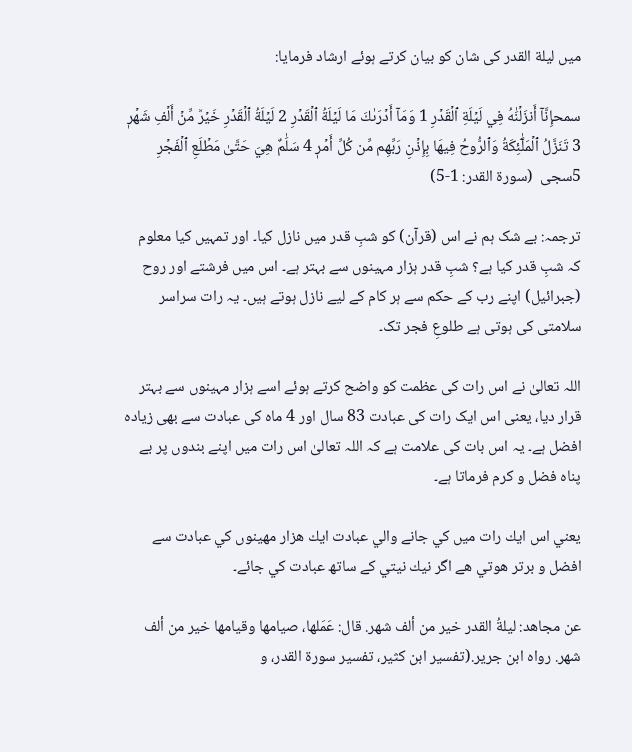میں لیلة القدر کی شان کو بیان کرتے ہوئے ارشاد فرمایا:

سمحإِنَّآ أَنزَلۡنَٰهُ فِي لَيۡلَةِ ٱلۡقَدۡرِ 1 وَمَآ أَدۡرَىٰكَ مَا لَيۡلَةُ ٱلۡقَدۡرِ 2 لَيۡلَةُ ٱلۡقَدۡرِ خَيۡرٞ مِّنۡ أَلۡفِ شَهۡرٖ 3 تَنَزَّلُ ٱلۡمَلَٰٓئِكَةُ وَٱلرُّوحُ فِيهَا بِإِذۡنِ رَبِّهِم مِّن كُلِّ أَمۡرٖ 4 سَلَٰمٌ هِيَ حَتَّىٰ مَطۡلَعِ ٱلۡفَجۡرِ 5سجى  (سورۃ القدر: 1-5)

ترجمہ: بے شک ہم نے اس (قرآن) کو شبِ قدر میں نازل کیا۔ اور تمہیں کیا معلوم کہ شبِ قدر کیا ہے؟ شبِ قدر ہزار مہینوں سے بہتر ہے۔ اس میں فرشتے اور روح (جبرائیل) اپنے رب کے حکم سے ہر کام کے لیے نازل ہوتے ہیں۔ یہ رات سراسر سلامتی کی ہوتی ہے طلوعِ فجر تک۔

اللہ تعالیٰ نے اس رات کی عظمت کو واضح کرتے ہوئے اسے ہزار مہینوں سے بہتر قرار دیا، یعنی اس ایک رات کی عبادت 83 سال اور 4 ماہ کی عبادت سے بھی زیادہ افضل ہے۔ یہ اس بات کی علامت ہے کہ اللہ تعالیٰ اس رات میں اپنے بندوں پر بے پناہ فضل و کرم فرماتا ہے۔

يعني اس ايك رات ميں كي جانے والي عبادت ايك هزار مهينوں كي عبادت سے افضل و برتر هوتي هے اگر نيك نيتي كے ساتھ عبادت كي جائے۔

عن مجاهد: ليلةُ القدر خير من ألف شهر. قال: عَمَلها، صيامها وقيامها خير من ألف شهر. رواه ابن جرير.(تفسير ابن كثير، تفسير سورة القدر، و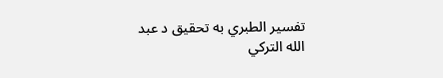تفسير الطبري به تحقيق د عبد الله التركي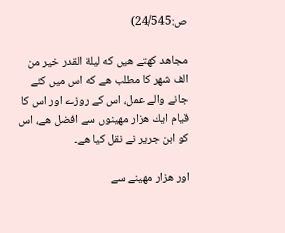ص:24/545)

مجاهد كهتے هيں كه ليلة القدر خير من الف شهر كا مطلب هے كه اس ميں كئے جانے والے عمل، اس كے روزے اور اس كا قيام ايك هزار مهينوں سے افضل هے، اس كو ابن جرير نے نقل كيا هے۔

اور هزار مهينے سے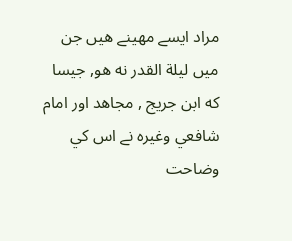مراد ايسے مهينے هيں جن ميں ليلة القدر نه هو, جيسا كه ابن جريج , مجاهد اور امام شافعي وغيره نے اس كي وضاحت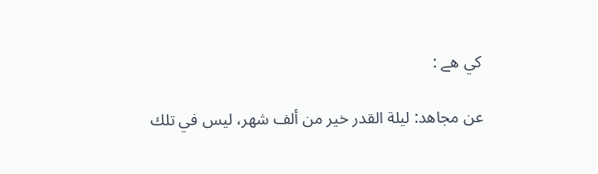كي هے :

عن مجاهد: ليلة القدر خير من ألف شهر، ليس في تلك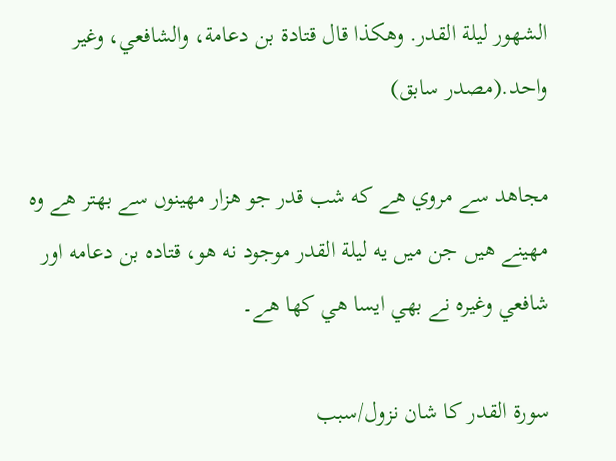الشهور ليلة القدر. وهكذا قال قتادة بن دعامة، والشافعي، وغير واحد.(مصدر سابق)

مجاهد سے مروي هے كه شب قدر جو هزار مهينوں سے بهتر هے وه مهينے هيں جن ميں يه ليلة القدر موجود نه هو، قتاده بن دعامه اور شافعي وغيره نے بھي ايسا هي كها هے۔

سورة القدر كا شان نزول/سبب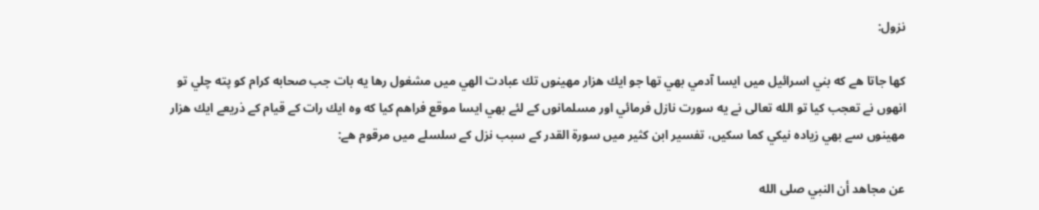نزول:

كها جاتا هے كه بني اسرائيل ميں ايسا آدمي بھي تھا جو ايك هزار مهينوں تك عبادت الهي ميں مشغول رها يه بات جب صحابه كرام كو پته چلي تو انهوں نے تعجب كيا تو الله تعالى نے يه سورت نازل فرمائي اور مسلمانوں كے لئے بھي ايسا موقع فراهم كيا كه وه ايك رات كے قيام كے ذريعے ايك هزار مهينوں سے بھي زياده نيكي كما سكيں، تفسير ابن كثير ميں سورة القدر كے سبب نزل كے سلسلے ميں مرقوم هے:

عن مجاهد أن النبي صلى الله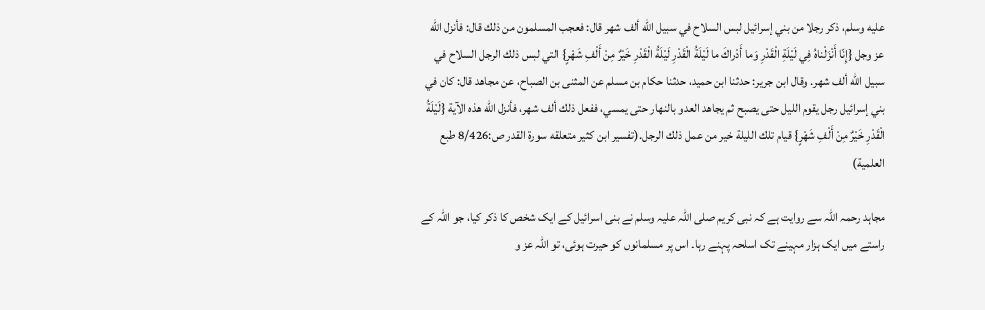عليه وسلم، ذكر رجلا من بني إسرائيل لبس السلاح في سبيل الله ألف شهر قال: فعجب المسلمون من ذلك قال: فأنزل الله عز وجل {إِنّا أَنْزَلْناهُ فِي لَيْلَةِ الْقَدْرِ وَما أَدْراكَ ما لَيْلَةُ الْقَدْرِ لَيْلَةُ الْقَدْرِ خَيْرٌ مِنْ أَلْفِ شَهْرٍ} التي لبس ذلك الرجل السلاح في سبيل الله ألف شهر. وقال ابن جرير: حدثنا ابن حميد، حدثنا حكام بن مسلم عن المثنى بن الصباح، عن مجاهد قال: كان في بني إسرائيل رجل يقوم الليل حتى يصبح ثم يجاهد العدو بالنهار حتى يمسي، ففعل ذلك ألف شهر، فأنزل الله هذه الآية {لَيْلَةُ الْقَدْرِ خَيْرٌ مِنْ أَلْفِ شَهْرٍ} قيام تلك الليلة خير من عمل ذلك الرجل.(تفسير ابن كثير متعلقه سورة القدر ص:8/426 طبع العلمية)

مجاہد رحمہ اللہ سے روایت ہے کہ نبی کریم صلی اللہ علیہ وسلم نے بنی اسرائیل کے ایک شخص کا ذکر کیا، جو اللہ کے راستے میں ایک ہزار مہینے تک اسلحہ پہنے رہا۔ اس پر مسلمانوں کو حیرت ہوئی، تو اللہ عز و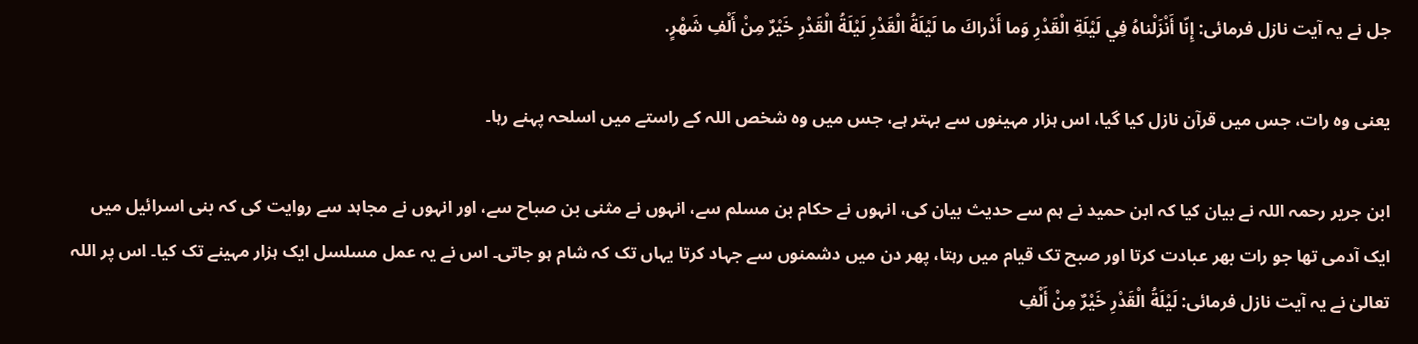جل نے یہ آیت نازل فرمائی: إِنّا أَنْزَلْناهُ فِي لَيْلَةِ الْقَدْرِ وَما أَدْراكَ ما لَيْلَةُ الْقَدْرِ لَيْلَةُ الْقَدْرِ خَيْرٌ مِنْ أَلْفِ شَهْرٍ.

یعنی وہ رات، جس میں قرآن نازل کیا گیا، اس ہزار مہینوں سے بہتر ہے، جس میں وہ شخص اللہ کے راستے میں اسلحہ پہنے رہا۔

ابن جریر رحمہ اللہ نے بیان کیا کہ ابن حمید نے ہم سے حدیث بیان کی، انہوں نے حکام بن مسلم سے، انہوں نے مثنی بن صباح سے، اور انہوں نے مجاہد سے روایت کی کہ بنی اسرائیل میں ایک آدمی تھا جو رات بھر عبادت کرتا اور صبح تک قیام میں رہتا، پھر دن میں دشمنوں سے جہاد کرتا یہاں تک کہ شام ہو جاتی۔ اس نے یہ عمل مسلسل ایک ہزار مہینے تک کیا۔ اس پر اللہ تعالیٰ نے یہ آیت نازل فرمائی: لَيْلَةُ الْقَدْرِ خَيْرٌ مِنْ أَلْفِ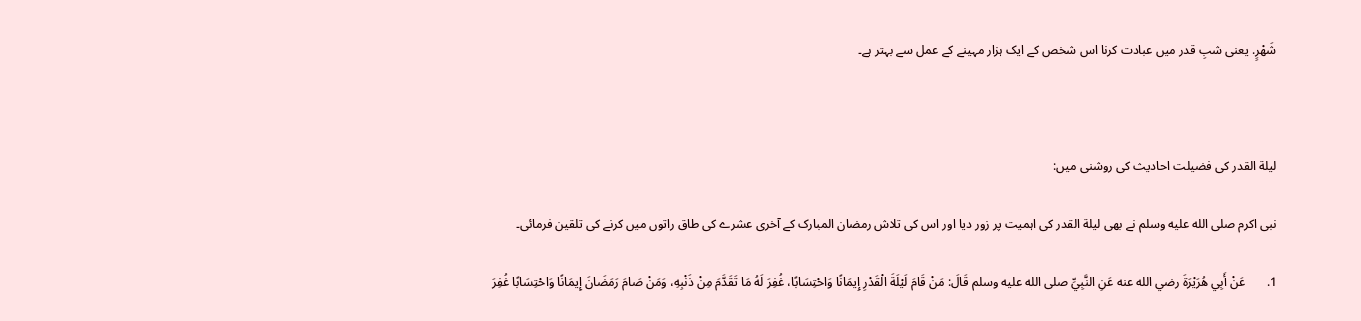شَهْرٍ. یعنی شبِ قدر میں عبادت کرنا اس شخص کے ایک ہزار مہینے کے عمل سے بہتر ہے۔



لیلة القدر کی فضیلت احادیث کی روشنی میں:

نبی اکرم صلى الله عليه وسلم نے بھی لیلة القدر کی اہمیت پر زور دیا اور اس کی تلاش رمضان المبارک کے آخری عشرے کی طاق راتوں میں کرنے کی تلقین فرمائی۔

1.       عَنْ أَبِي هُرَيْرَةَ رضي الله عنه عَنِ النَّبِيِّ صلى الله عليه وسلم قَالَ: مَنْ قَامَ لَيْلَةَ الْقَدْرِ إِيمَانًا وَاحْتِسَابًا، غُفِرَ لَهُ مَا تَقَدَّمَ مِنْ ذَنْبِهِ، وَمَنْ صَامَ رَمَضَانَ إِيمَانًا وَاحْتِسَابًا غُفِرَ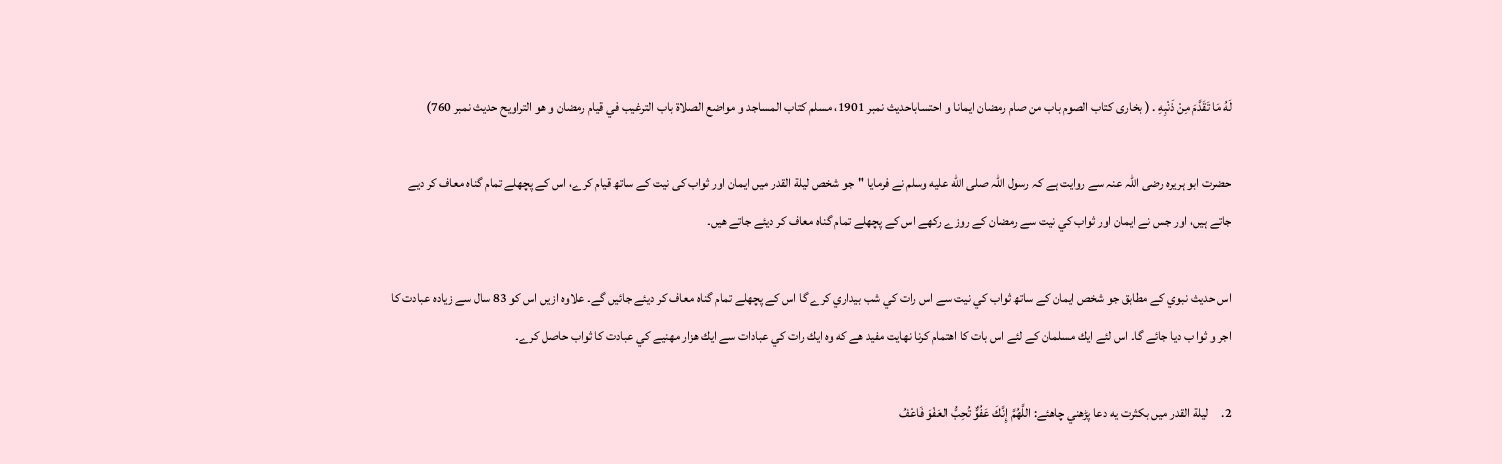لَهُ مَا تَقَدَّمَ مِنْ ذَنْبِهِ . ( بخاری كتاب الصوم باب من صام رمضان ايمانا و احتساباحديث نمبر 1901، مسلم كتاب المساجد و مواضع الصلاة باب الترغيب في قيام رمضان و هو التراويح حديث نمبر 760)

حضرت ابو ہریرہ رضی اللہ عنہ سے روایت ہے کہ رسول اللہ صلى الله عليه وسلم نے فرمایا "جو شخص لیلة القدر میں ایمان اور ثواب کی نیت کے ساتھ قیام کرے، اس کے پچھلے تمام گناہ معاف کر دیے جاتے ہیں، اور جس نے ايمان اور ثواب كي نيت سے رمضان كے روزے ركھے اس كے پچھلے تمام گناه معاف كر ديئے جاتے هيں۔

اس حديث نبوي كے مطابق جو شخص ايمان كے ساتھ ثواب كي نيت سے اس رات كي شب بيداري كرے گا اس كے پچھلے تمام گناه معاف كر ديئے جائيں گے۔ علاوه ازيں اس كو 83 سال سے زياده عبادت كا اجر و ثوا ب ديا جائے گا۔ اس لئے ايك مسلمان كے لئے اس بات كا اهتمام كرنا نهايت مفيد هے كه وه ايك رات كي عبادات سے ايك هزار مهنيے كي عبادت كا ثواب حاصل كرے۔

2.     ليلة القدر ميں بكثرت يه دعا پڑھني چاهئے: اللَّهُمَّ إِنَّكَ عَفُوٌّ تُحِبُّ العَفْوَ فَاعْفُ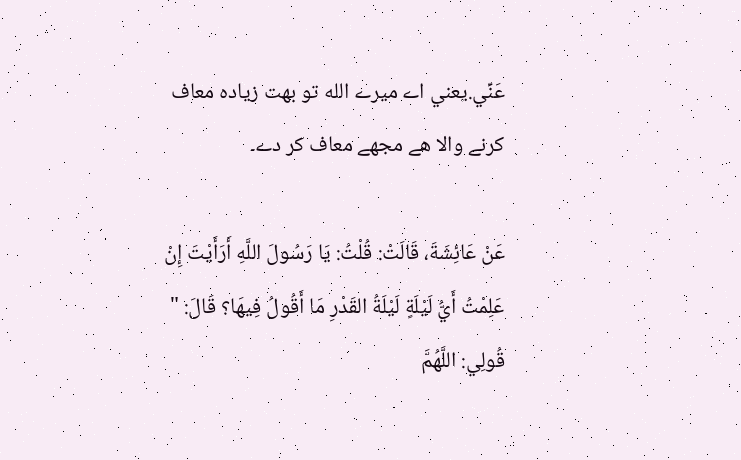عَنِّي.يعني اے ميرے الله تو بهت زياده معاف كرنے والا هے مجھے معاف كر دے۔

عَنْ عَائِشَةَ، قَالَتْ: قُلْتُ: يَا رَسُولَ اللَّهِ أَرَأَيْتَ إِنْ عَلِمْتُ أَيُّ لَيْلَةٍ لَيْلَةُ القَدْرِ مَا أَقُولُ فِيهَا؟ قَالَ: " قُولِي: اللَّهُمَّ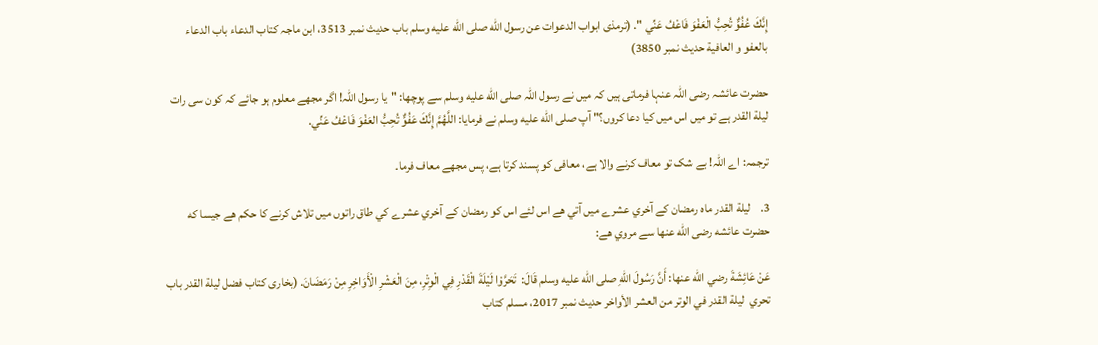إِنَّكَ عُفُوٌّ تُحِبُّ الْعَفْوَ فَاعْفُ عَنِّي ". (ترمذی ابواب الدعوات عن رسول الله صلى الله عليه وسلم باب حديث نمبر 3513، ابن ماجہ كتاب الدعاء باب الدعاء بالعفو و العافية حديث نمبر 3850)

حضرت عائشہ رضی اللہ عنہا فرماتی ہیں کہ میں نے رسول اللہ صلى الله عليه وسلم سے پوچھا: "یا رسول اللہ! اگر مجھے معلوم ہو جائے کہ کون سی رات لیلة القدر ہے تو میں اس میں کیا دعا کروں؟" آپ صلى الله عليه وسلم نے فرمایا: اللَّهُمَّ إِنَّكَ عَفُوٌّ تُحِبُّ العَفْوَ فَاعْفُ عَنِّي.

ترجمہ: اے اللہ! بے شک تو معاف کرنے والا ہے، معافی کو پسند کرتا ہے، پس مجھے معاف فرما۔

3.    ليلة القدر ماه رمضان كے آخري عشرے ميں آتي هے اس لئے اس كو رمضان كے آخري عشرے كي طاق راتوں ميں تلاش كرنے كا حكم هے جيسا كه حضرت عائشه رضى الله عنها سے مروي هے:

عَنْ عَائِشَةَ رضي الله عنها: أَنَّ رَسُولَ اللهِ صلى الله عليه وسلم قَالَ:  تَحَرَّوْا لَيْلَةَ الْقَدْرِ فِي الْوِتْرِ، مِنَ الْعَشْرِ الْأَوَاخِرِ مِنْ رَمَضَانَ. (بخاری كتاب فضل ليلة القدر باب تحري  ليلة القدر في الوتر من العشر الأواخر حديث نمبر 2017، مسلم كتاب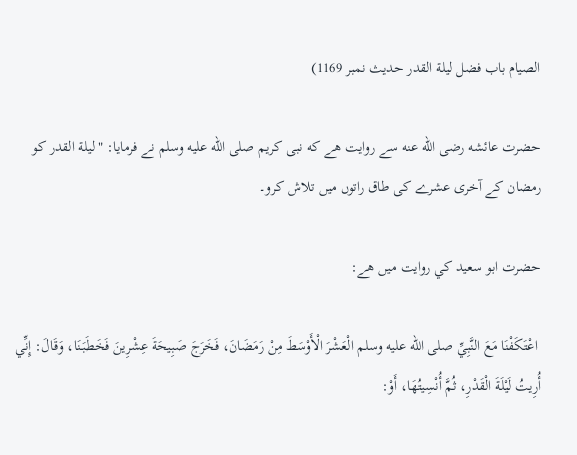الصيام باب فضل ليلة القدر حديث نمبر 1169)

حضرت عائشه رضى الله عنه سے روايت هے كه نبی کریم صلى الله عليه وسلم نے فرمایا: "لیلة القدر کو رمضان کے آخری عشرے کی طاق راتوں میں تلاش کرو۔

حضرت ابو سعيد كي روايت ميں هے:

 اعْتَكَفْنَا مَعَ النَّبِيِّ صلى الله عليه وسلم الْعَشْرَ الْأَوْسَطَ مِنْ رَمَضَانَ، فَخَرَجَ صَبِيحَةَ عِشْرِينَ فَخَطَبَنَا، وَقَالَ: إِنِّي أُرِيتُ لَيْلَةَ الْقَدْرِ، ثُمَّ أُنْسِيتُهَا، أَوْ: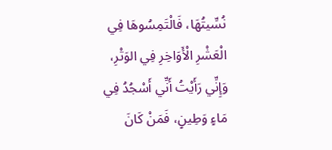نُسِّيتُهَا، فَالْتَمِسُوهَا فِي الْعَشْرِ الْأَوَاخِرِ فِي الوَتْرِ، وَإِنِّي رَأَيْتُ أَنِّي أَسْجُدُ فِي مَاءٍ وَطِينٍ، فَمَنْ كَانَ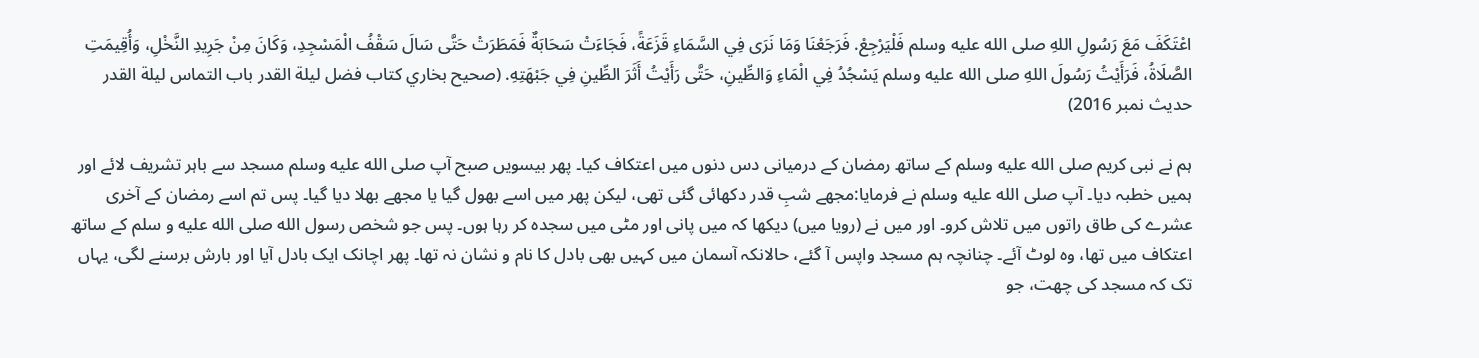اعْتَكَفَ مَعَ رَسُولِ اللهِ صلى الله عليه وسلم فَلْيَرْجِعْ. فَرَجَعْنَا وَمَا نَرَى فِي السَّمَاءِ قَزَعَةً، فَجَاءَتْ سَحَابَةٌ فَمَطَرَتْ حَتَّى سَالَ سَقْفُ الْمَسْجِدِ، وَكَانَ مِنْ جَرِيدِ النَّخْلِ، وَأُقِيمَتِ الصَّلَاةُ، فَرَأَيْتُ رَسُولَ اللهِ صلى الله عليه وسلم يَسْجُدُ فِي الْمَاءِ وَالطِّينِ، حَتَّى رَأَيْتُ أَثَرَ الطِّينِ فِي جَبْهَتِهِ. (صحيح بخاري كتاب فضل ليلة القدر باب التماس ليلة القدر حديث نمبر 2016)

ہم نے نبی کریم صلى الله عليه وسلم کے ساتھ رمضان کے درمیانی دس دنوں میں اعتکاف کیا۔ پھر بیسویں صبح آپ صلى الله عليه وسلم مسجد سے باہر تشریف لائے اور ہمیں خطبہ دیا۔ آپ صلى الله عليه وسلم نے فرمایا:مجھے شبِ قدر دکھائی گئی تھی، لیکن پھر میں اسے بھول گیا یا مجھے بھلا دیا گیا۔ پس تم اسے رمضان کے آخری عشرے کی طاق راتوں میں تلاش کرو۔ اور میں نے (رویا میں) دیکھا کہ میں پانی اور مٹی میں سجدہ کر رہا ہوں۔ پس جو شخص رسول الله صلى الله عليه و سلم كے ساتھ اعتکاف میں تھا، وہ لوٹ آئے۔ چنانچہ ہم مسجد واپس آ گئے، حالانکہ آسمان میں کہیں بھی بادل کا نام و نشان نہ تھا۔ پھر اچانک ایک بادل آیا اور بارش برسنے لگی، یہاں تک کہ مسجد کی چھت، جو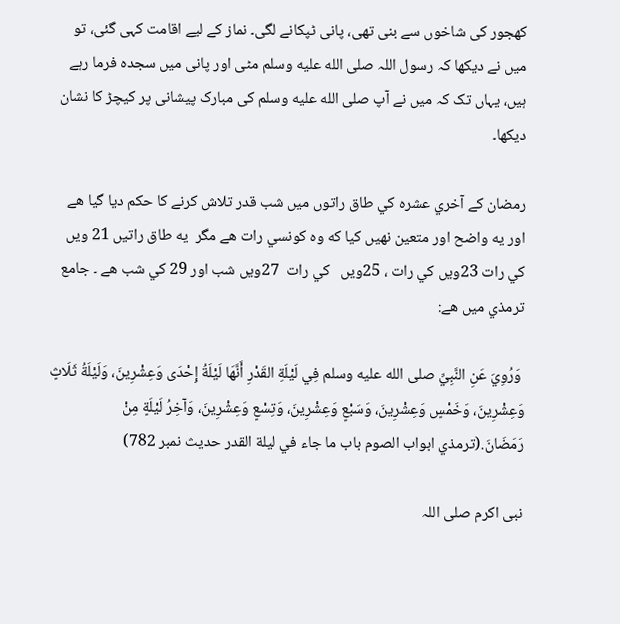کھجور کی شاخوں سے بنی تھی، پانی ٹپکانے لگی۔ نماز کے لیے اقامت کہی گئی، تو میں نے دیکھا کہ رسول اللہ صلى الله عليه وسلم مٹی اور پانی میں سجدہ فرما رہے ہیں، یہاں تک کہ میں نے آپ صلى الله عليه وسلم کی مبارک پیشانی پر کیچڑ کا نشان دیکھا۔

رمضان كے آخري عشره كي طاق راتوں ميں شب قدر تلاش كرنے كا حكم ديا گيا هے اور يه واضح اور متعين نهيں كيا كه وه كونسي رات هے مگر  يه طاق راتيں 21 ويں كي رات 23ويں كي رات ، 25ويں   كي رات  27ويں شب اور 29 كي شب هے ۔ جامع ترمذي ميں هے:

 وَرُوِيَ عَنِ النَّبِيِّ صلى الله عليه وسلم فِي لَيْلَةِ القَدْرِ أَنَّهَا لَيْلَةُ إِحْدَى وَعِشْرِينَ، وَلَيْلَةُ ثَلَاثٍ وَعِشْرِينَ، وَخَمْسٍ وَعِشْرِينَ، وَسَبْعٍ وَعِشْرِينَ، وَتِسْعٍ وَعِشْرِينَ، وَآخِرُ لَيْلَةٍ مِنْ رَمَضَانَ.(ترمذي ابواب الصوم باب ما جاء في ليلة القدر حديث نمبر 782)

نبی اکرم صلی اللہ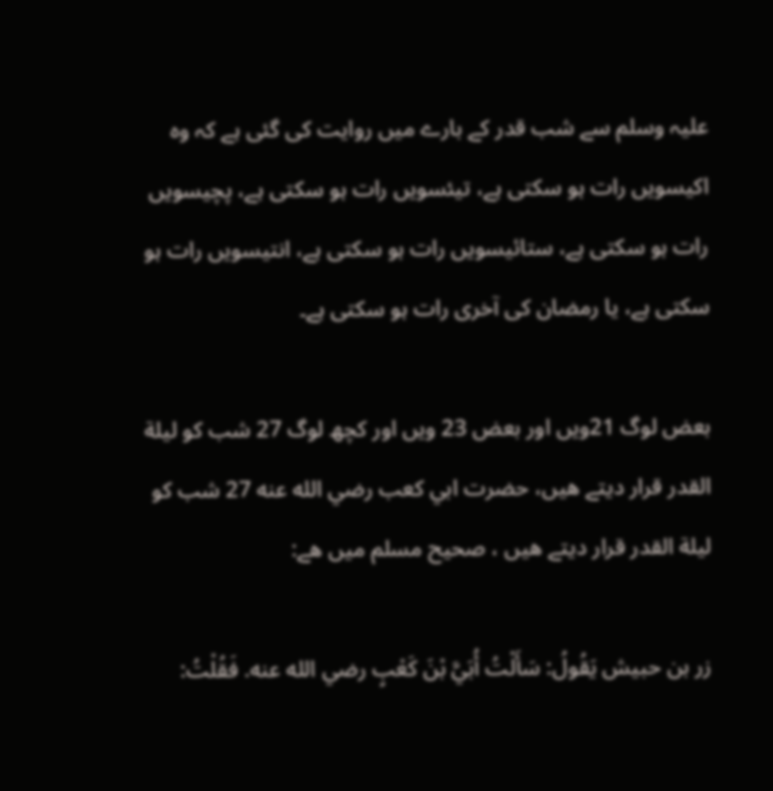علیہ وسلم سے شب قدر کے بارے میں روایت کی گئی ہے کہ وہ اکیسویں رات ہو سکتی ہے، تیئسویں رات ہو سکتی ہے، پچیسویں رات ہو سکتی ہے، ستائیسویں رات ہو سکتی ہے، انتیسویں رات ہو سکتی ہے، یا رمضان کی آخری رات ہو سکتی ہے۔

بعض لوگ 21ويں اور بعض 23 ويں اور كچھ لوگ 27 شب كو ليلة القدر قرار ديتے هيں، حضرت ابي كعب رضي الله عنه 27 شب كو ليلة القدر قرار ديتے هيں ، صحيح مسلم ميں هے:

زر بن حبيش يَقُولُ: سَأَلْتُ أُبَيَّ بْنَ كَعْبٍ رضي الله عنه. فَقُلْتُ: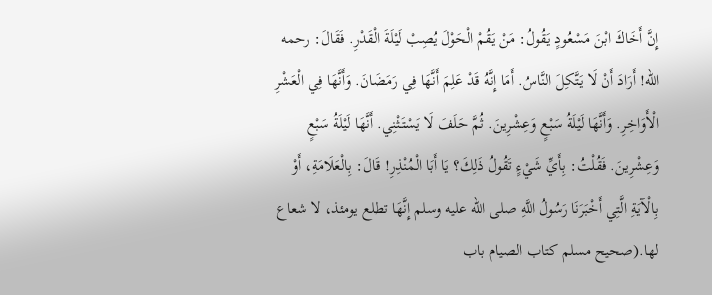إِنَّ أَخَاكَ ابْنَ مَسْعُودٍ يَقُولُ: مَنْ يَقُمْ الْحَوْلَ يُصِبْ لَيْلَةَ الْقَدْرِ. فَقَالَ: رحمه الله! أَرَادَ أَنْ لَا يَتَّكِلَ النَّاسُ. أَمَا إِنَّهُ قَدْ عَلِمَ أَنَّهَا فِي رَمَضَانَ. وَأَنَّهَا فِي الْعَشْرِ الْأَوَاخِرِ. وَأَنَّهَا لَيْلَةُ سَبْعٍ وَعِشْرِينَ. ثُمَّ حَلَفَ لَا يَسْتَثْنِي. أَنَّهَا لَيْلَةُ سَبْعٍ وَعِشْرِينَ. فَقُلْتُ: بِأَيِّ شَيْءٍ تَقُولُ ذَلِكَ؟ يَا أَبَا الْمُنْذِرِ! قَالَ: بِالْعَلَامَةِ، أَوْ بِالْآيَةِ الَّتِي أَخْبَرَنَا رَسُولُ اللَّهِ صلى الله عليه وسلم إِنَّهَا تطلع يومئذ، لا شعاع لها.(صحيح مسلم كتاب الصيام باب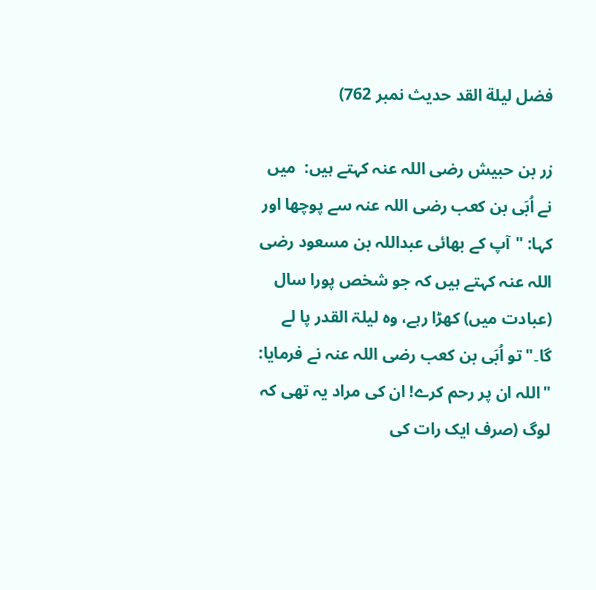فضل ليلة القد حديث نمبر 762)

زر بن حبیش رضی اللہ عنہ کہتے ہیں:  میں نے اُبَی بن کعب رضی اللہ عنہ سے پوچھا اور کہا: "آپ کے بھائی عبداللہ بن مسعود رضی اللہ عنہ کہتے ہیں کہ جو شخص پورا سال (عبادت میں) کھڑا رہے، وہ لیلۃ القدر پا لے گا۔" تو اُبَی بن کعب رضی اللہ عنہ نے فرمایا: "اللہ ان پر رحم کرے! ان کی مراد یہ تھی کہ لوگ (صرف ایک رات کی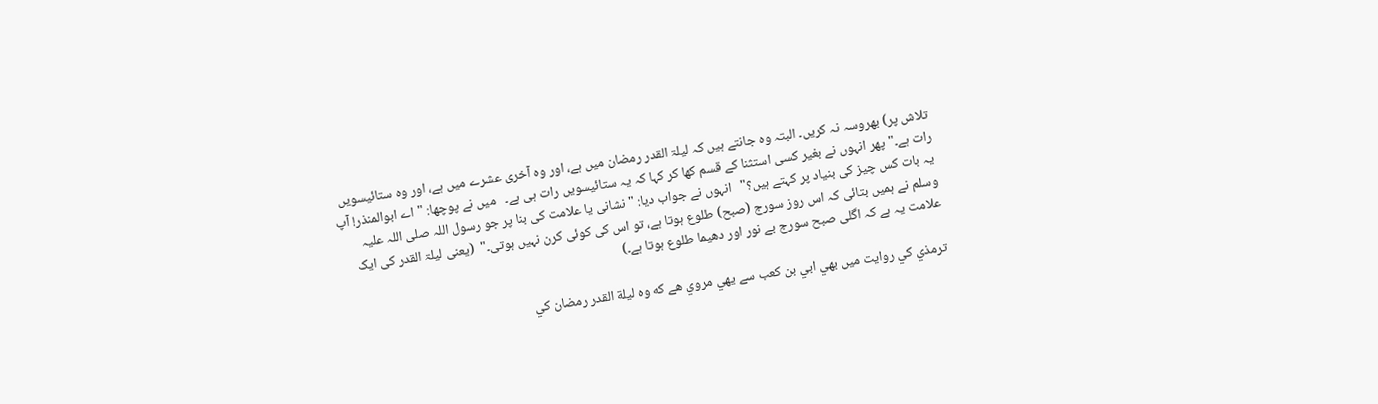تلاش پر) بھروسہ نہ کریں۔ البتہ وہ جانتے ہیں کہ لیلۃ القدر رمضان میں ہے، اور وہ آخری عشرے میں ہے، اور وہ ستائیسویں رات ہے۔" پھر انہوں نے بغیر کسی استثنا کے قسم کھا کر کہا کہ یہ ستائیسویں رات ہی ہے۔   میں نے پوچھا: "اے ابوالمنذر! آپ یہ بات کس چیز کی بنیاد پر کہتے ہیں؟"   انہوں نے جواب دیا: "نشانی یا علامت کی بنا پر جو رسول اللہ صلی اللہ علیہ وسلم نے ہمیں بتائی کہ اس روز سورج (صبح) طلوع ہوتا ہے، تو اس کی کوئی کرن نہیں ہوتی۔"  (یعنی لیلۃ القدر کی ایک علامت یہ ہے کہ اگلی صبح سورج بے نور اور دھیما طلوع ہوتا ہے۔)

ترمذي كي روايت ميں بھي ابي بن كعب سے يهي مروي هے كه وه ليلة القدر رمضان كي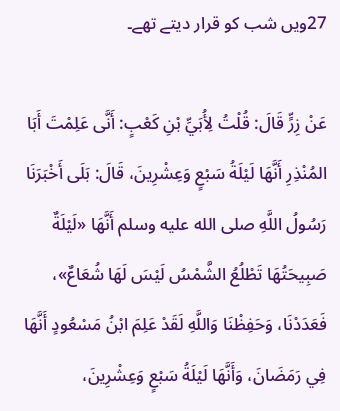27ويں شب كو قرار ديتے تھے۔

عَنْ زِرٍّ قَالَ: قُلْتُ لِأُبَيِّ بْنِ كَعْبٍ: أَنَّى عَلِمْتَ أَبَا المُنْذِرِ أَنَّهَا لَيْلَةُ سَبْعٍ وَعِشْرِينَ، قَالَ: بَلَى أَخْبَرَنَا رَسُولُ اللَّهِ صلى الله عليه وسلم أَنَّهَا «لَيْلَةٌ صَبِيحَتُهَا تَطْلُعُ الشَّمْسُ لَيْسَ لَهَا شُعَاعٌ»، فَعَدَدْنَا، وَحَفِظْنَا وَاللَّهِ لَقَدْ عَلِمَ ابْنُ مَسْعُودٍ أَنَّهَا فِي رَمَضَانَ، وَأَنَّهَا لَيْلَةُ سَبْعٍ وَعِشْرِينَ،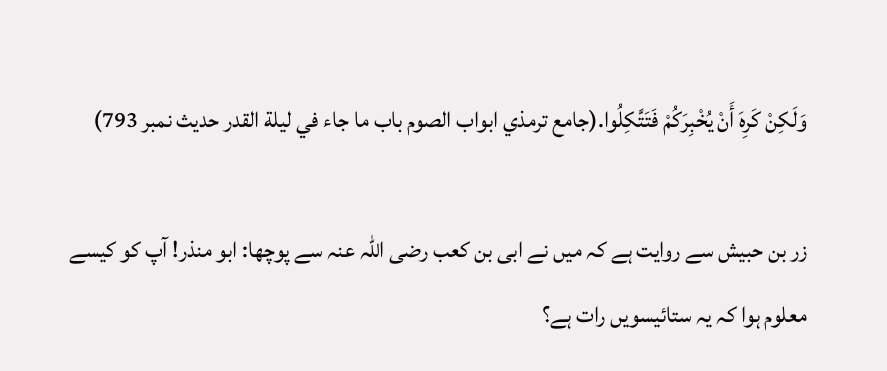وَلَكِنْ كَرِهَ أَنْ يُخْبِرَكُمْ فَتَتَّكِلُوا.(جامع ترمذي ابواب الصوم باب ما جاء في ليلة القدر حديث نمبر 793)

زر بن حبیش سے روایت ہے کہ میں نے ابی بن کعب رضی اللہ عنہ سے پوچھا: ابو منذر! آپ کو کیسے معلوم ہوا کہ یہ ستائیسویں رات ہے؟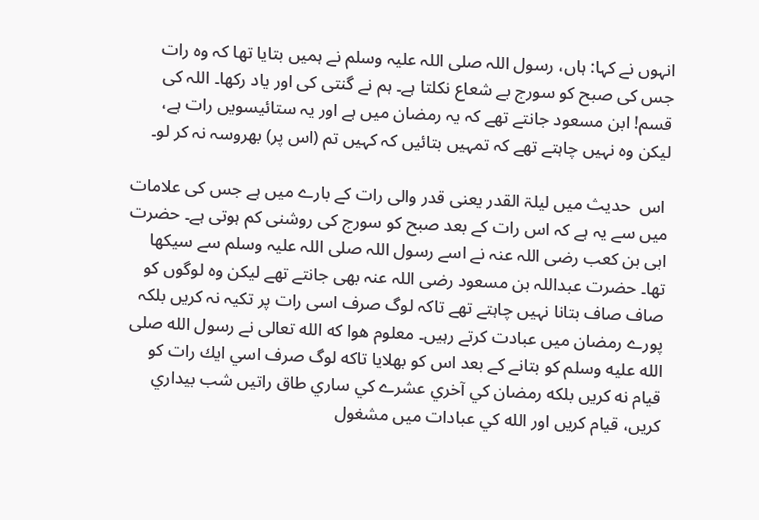انہوں نے کہا: ہاں، رسول اللہ صلی اللہ علیہ وسلم نے ہمیں بتایا تھا کہ وہ رات جس کی صبح کو سورج بے شعاع نکلتا ہے۔ ہم نے گنتی کی اور یاد رکھا۔ اللہ کی قسم! ابن مسعود جانتے تھے کہ یہ رمضان میں ہے اور یہ ستائیسویں رات ہے، لیکن وہ نہیں چاہتے تھے کہ تمہیں بتائیں کہ کہیں تم (اس پر) بھروسہ نہ کر لو۔

 اس  حدیث ميں لیلۃ القدر یعنی قدر والی رات کے بارے میں ہے جس کی علامات میں سے یہ ہے کہ اس رات کے بعد صبح کو سورج کی روشنی کم ہوتی ہے۔ حضرت ابی بن کعب رضی اللہ عنہ نے اسے رسول اللہ صلی اللہ علیہ وسلم سے سیکھا تھا۔ حضرت عبداللہ بن مسعود رضی اللہ عنہ بھی جانتے تھے لیکن وہ لوگوں کو صاف صاف بتانا نہیں چاہتے تھے تاکہ لوگ صرف اسی رات پر تکیہ نہ کریں بلکہ پورے رمضان میں عبادت کرتے رہیں۔ معلوم هوا كه الله تعالى نے رسول الله صلى الله عليه وسلم كو بتانے كے بعد اس كو بھلايا تاكه لوگ صرف اسي ايك رات كو قيام نه كريں بلكه رمضان كي آخري عشرے كي ساري طاق راتيں شب بيداري كريں، قيام كريں اور الله كي عبادات ميں مشغول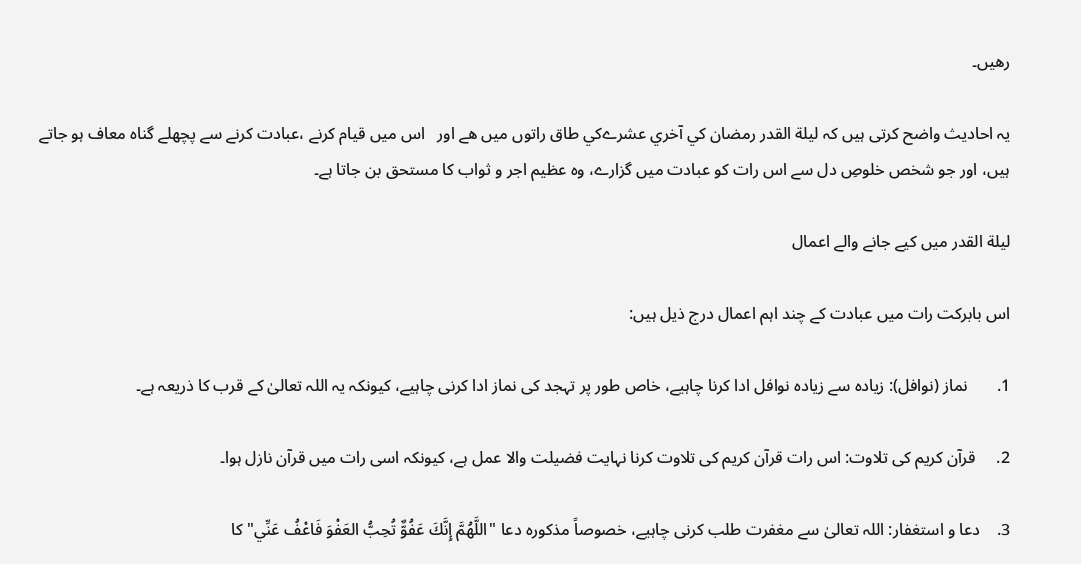رهيں۔

یہ احادیث واضح کرتی ہیں کہ لیلة القدر رمضان كي آخري عشرےكي طاق راتوں ميں هے اور   اس میں قيام كرنے ،عبادت کرنے سے پچھلے گناہ معاف ہو جاتے ہیں، اور جو شخص خلوصِ دل سے اس رات کو عبادت میں گزارے، وہ عظیم اجر و ثواب کا مستحق بن جاتا ہے۔

لیلة القدر میں کیے جانے والے اعمال

اس بابرکت رات میں عبادت کے چند اہم اعمال درج ذیل ہیں:

1.       نماز (نوافل): زیادہ سے زیادہ نوافل ادا کرنا چاہیے، خاص طور پر تہجد کی نماز ادا کرنی چاہیے، کیونکہ یہ اللہ تعالیٰ کے قرب کا ذریعہ ہے۔

2.     قرآن کریم کی تلاوت: اس رات قرآن کریم کی تلاوت کرنا نہایت فضیلت والا عمل ہے، کیونکہ اسی رات میں قرآن نازل ہوا۔

3.    دعا و استغفار: اللہ تعالیٰ سے مغفرت طلب کرنی چاہیے، خصوصاً مذکورہ دعا "اللَّهُمَّ إِنَّكَ عَفُوٌّ تُحِبُّ العَفْوَ فَاعْفُ عَنِّي" کا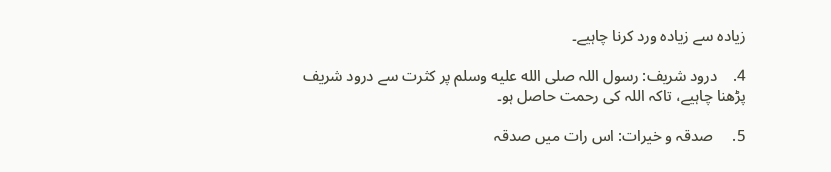زیادہ سے زیادہ ورد کرنا چاہیے۔

4.    درود شریف: رسول اللہ صلى الله عليه وسلم پر کثرت سے درود شریف پڑھنا چاہیے، تاکہ اللہ کی رحمت حاصل ہو۔

5.     صدقہ و خیرات: اس رات میں صدقہ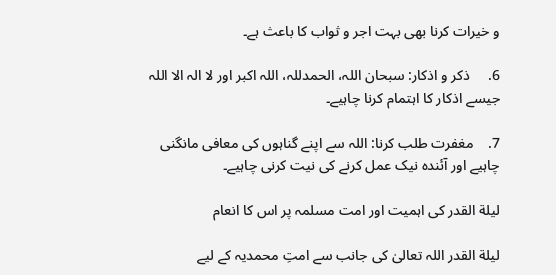و خیرات کرنا بھی بہت اجر و ثواب کا باعث ہے۔

6.     ذکر و اذکار: سبحان اللہ، الحمدللہ، اللہ اکبر اور لا الہ الا اللہ جیسے اذکار کا اہتمام کرنا چاہیے۔

7.    مغفرت طلب کرنا: اللہ سے اپنے گناہوں کی معافی مانگنی چاہیے اور آئندہ نیک عمل کرنے کی نیت کرنی چاہیے۔

لیلة القدر کی اہمیت اور امت مسلمہ پر اس کا انعام

لیلة القدر اللہ تعالیٰ کی جانب سے امتِ محمدیہ کے لیے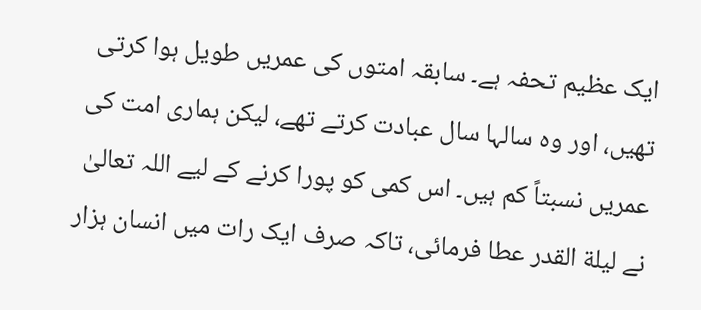ایک عظیم تحفہ ہے۔ سابقہ امتوں کی عمریں طویل ہوا کرتی تھیں، اور وہ سالہا سال عبادت کرتے تھے، لیکن ہماری امت کی عمریں نسبتاً کم ہیں۔ اس کمی کو پورا کرنے کے لیے اللہ تعالیٰ نے لیلة القدر عطا فرمائی، تاکہ صرف ایک رات میں انسان ہزار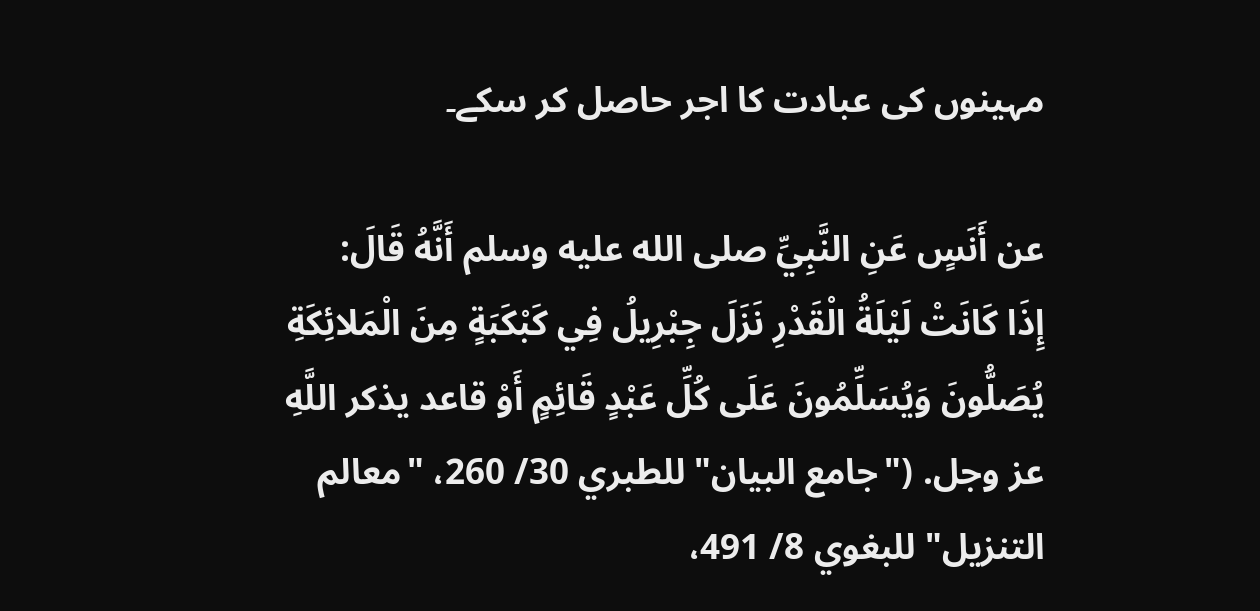مہینوں کی عبادت کا اجر حاصل کر سکے۔

عن أَنَسٍ عَنِ النَّبِيِّ صلى الله عليه وسلم أَنَّهُ قَالَ: إِذَا ‌كَانَتْ ‌لَيْلَةُ ‌الْقَدْرِ نَزَلَ جِبْرِيلُ فِي كَبْكَبَةٍ مِنَ الْمَلائِكَةِ يُصَلُّونَ وَيُسَلِّمُونَ عَلَى كُلِّ عَبْدٍ قَائِمٍ أَوْ قاعد يذكر اللَّهِ عز وجل. ("جامع البيان" للطبري 30/ 260، "معالم التنزيل" للبغوي 8/ 491،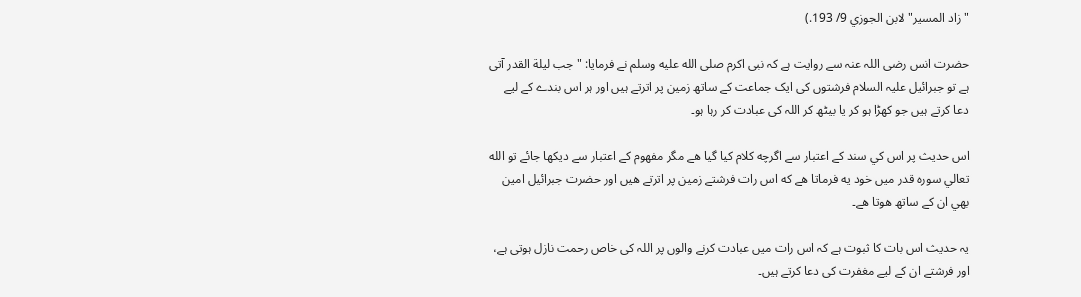"زاد المسير" لابن الجوزي 9/ 193.)

حضرت انس رضی اللہ عنہ سے روایت ہے کہ نبی اکرم صلى الله عليه وسلم نے فرمایا: "جب لیلة القدر آتی ہے تو جبرائیل علیہ السلام فرشتوں کی ایک جماعت کے ساتھ زمین پر اترتے ہیں اور ہر اس بندے کے لیے دعا کرتے ہیں جو کھڑا ہو کر یا بیٹھ کر اللہ کی عبادت کر رہا ہو۔

اس حديث پر اس كي سند كے اعتبار سے اگرچه كلام كيا گيا هے مگر مفهوم كے اعتبار سے ديكھا جائے تو الله تعالي سوره قدر ميں خود يه فرماتا هے كه اس رات فرشتے زمين پر اترتے هيں اور حضرت جبرائيل امين بھي ان كے ساتھ هوتا هے۔

یہ حدیث اس بات کا ثبوت ہے کہ اس رات میں عبادت کرنے والوں پر اللہ کی خاص رحمت نازل ہوتی ہے، اور فرشتے ان کے لیے مغفرت کی دعا کرتے ہیں۔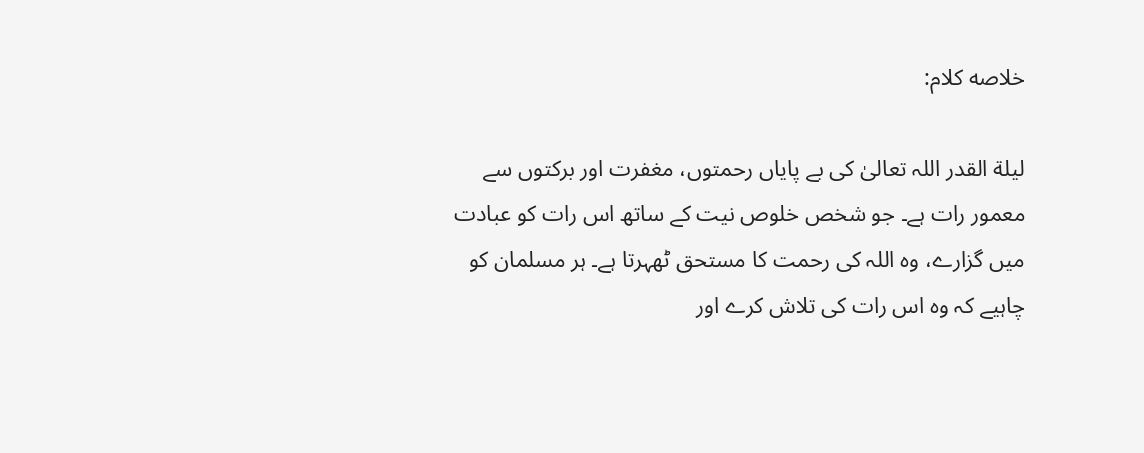خلاصه كلام:

لیلة القدر اللہ تعالیٰ کی بے پایاں رحمتوں، مغفرت اور برکتوں سے معمور رات ہے۔ جو شخص خلوص نیت کے ساتھ اس رات کو عبادت میں گزارے، وہ اللہ کی رحمت کا مستحق ٹھہرتا ہے۔ ہر مسلمان کو چاہیے کہ وہ اس رات کی تلاش کرے اور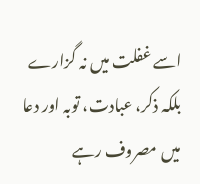اسے غفلت میں نہ گزارے بلکہ ذکر، عبادت، توبہ اور دعا میں مصروف رہے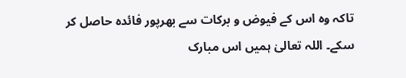تاکہ وہ اس کے فیوض و برکات سے بھرپور فائدہ حاصل کر سکے۔ اللہ تعالیٰ ہمیں اس مبارک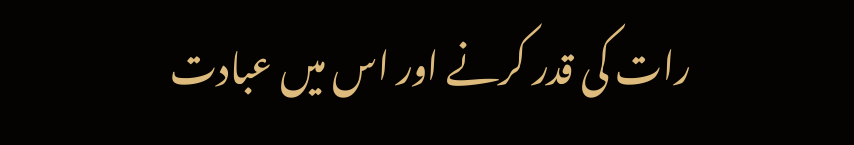رات کی قدر کرنے اور اس میں عبادت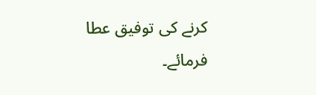کرنے کی توفیق عطا فرمائے۔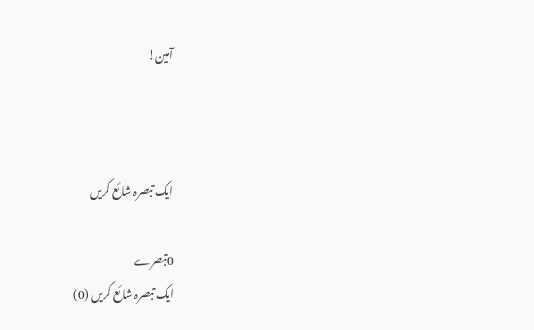آمین!



ایک تبصرہ شائع کریں

0تبصرے
ایک تبصرہ شائع کریں (0)